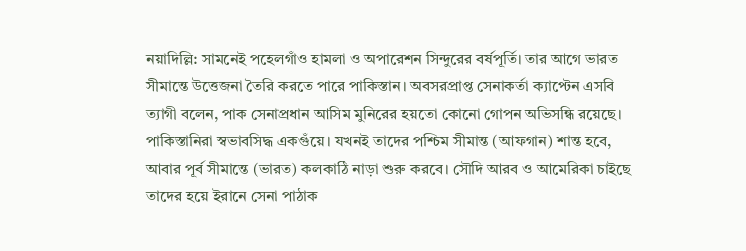নয়াদিল্লি: সামনেই পহেলগাঁও হামলা ও অপারেশন সিন্দুরের বর্ষপূর্তি। তার আগে ভারত সীমান্তে উত্তেজনা তৈরি করতে পারে পাকিস্তান। অবসরপ্রাপ্ত সেনাকর্তা ক্যাপ্টেন এসবি ত্যাগী বলেন, পাক সেনাপ্রধান আসিম মুনিরের হয়তো কোনো গোপন অভিসন্ধি রয়েছে। পাকিস্তানিরা স্বভাবসিদ্ধ একগুঁয়ে। যখনই তাদের পশ্চিম সীমান্ত (আফগান) শান্ত হবে, আবার পূর্ব সীমান্তে (ভারত) কলকাঠি নাড়া শুরু করবে। সৌদি আরব ও আমেরিকা চাইছে তাদের হয়ে ইরানে সেনা পাঠাক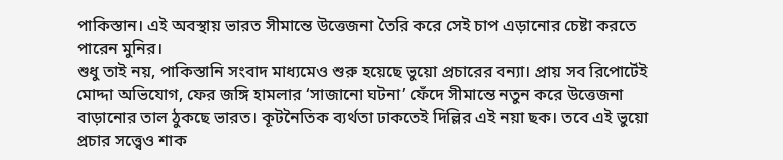পাকিস্তান। এই অবস্থায় ভারত সীমান্তে উত্তেজনা তৈরি করে সেই চাপ এড়ানোর চেষ্টা করতে পারেন মুনির।
শুধু তাই নয়, পাকিস্তানি সংবাদ মাধ্যমেও শুরু হয়েছে ভুয়ো প্রচারের বন্যা। প্রায় সব রিপোর্টেই মোদ্দা অভিযোগ, ফের জঙ্গি হামলার ‘সাজানো ঘটনা’ ফেঁদে সীমান্তে নতুন করে উত্তেজনা বাড়ানোর তাল ঠুকছে ভারত। কূটনৈতিক ব্যর্থতা ঢাকতেই দিল্লির এই নয়া ছক। তবে এই ভুয়ো প্রচার সত্ত্বেও শাক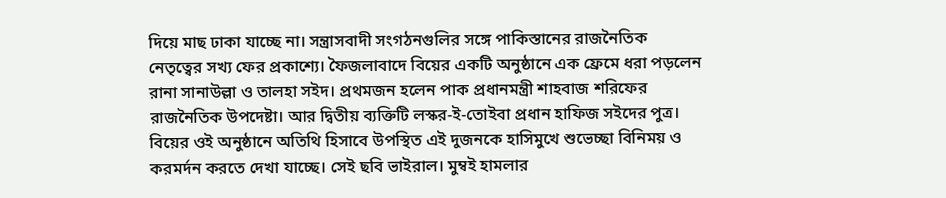দিয়ে মাছ ঢাকা যাচ্ছে না। সন্ত্রাসবাদী সংগঠনগুলির সঙ্গে পাকিস্তানের রাজনৈতিক নেতৃত্বের সখ্য ফের প্রকাশ্যে। ফৈজলাবাদে বিয়ের একটি অনুষ্ঠানে এক ফ্রেমে ধরা পড়লেন রানা সানাউল্লা ও তালহা সইদ। প্রথমজন হলেন পাক প্রধানমন্ত্রী শাহবাজ শরিফের রাজনৈতিক উপদেষ্টা। আর দ্বিতীয় ব্যক্তিটি লস্কর-ই-তোইবা প্রধান হাফিজ সইদের পুত্র। বিয়ের ওই অনুষ্ঠানে অতিথি হিসাবে উপস্থিত এই দুজনকে হাসিমুখে শুভেচ্ছা বিনিময় ও করমর্দন করতে দেখা যাচ্ছে। সেই ছবি ভাইরাল। মুম্বই হামলার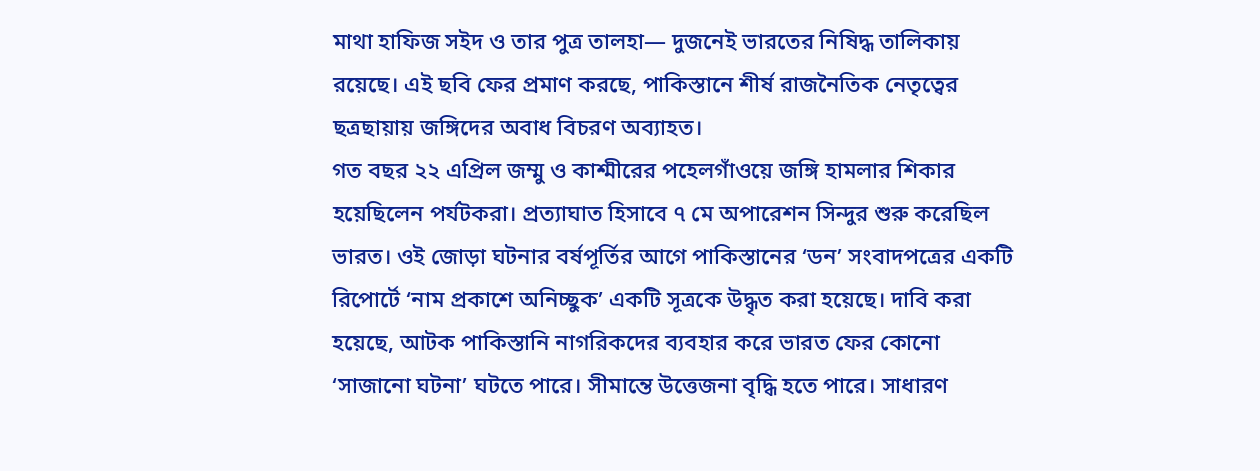মাথা হাফিজ সইদ ও তার পুত্র তালহা— দুজনেই ভারতের নিষিদ্ধ তালিকায় রয়েছে। এই ছবি ফের প্রমাণ করছে, পাকিস্তানে শীর্ষ রাজনৈতিক নেতৃত্বের ছত্রছায়ায় জঙ্গিদের অবাধ বিচরণ অব্যাহত।
গত বছর ২২ এপ্রিল জম্মু ও কাশ্মীরের পহেলগাঁওয়ে জঙ্গি হামলার শিকার হয়েছিলেন পর্যটকরা। প্রত্যাঘাত হিসাবে ৭ মে অপারেশন সিন্দুর শুরু করেছিল ভারত। ওই জোড়া ঘটনার বর্ষপূর্তির আগে পাকিস্তানের ‘ডন’ সংবাদপত্রের একটি রিপোর্টে ‘নাম প্রকাশে অনিচ্ছুক’ একটি সূত্রকে উদ্ধৃত করা হয়েছে। দাবি করা হয়েছে, আটক পাকিস্তানি নাগরিকদের ব্যবহার করে ভারত ফের কোনো ‘সাজানো ঘটনা’ ঘটতে পারে। সীমান্তে উত্তেজনা বৃদ্ধি হতে পারে। সাধারণ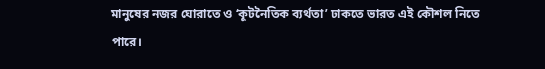মানুষের নজর ঘোরাতে ও ‘কূটনৈতিক ব্যর্থতা’ ঢাকতে ভারত এই কৌশল নিতে পারে।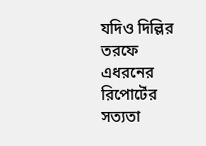যদিও দিল্লির তরফে এধরনের রিপোর্টের সত্যতা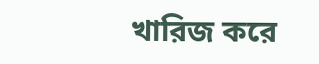খারিজ করে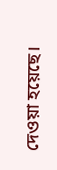দেওয়া হয়েছে।